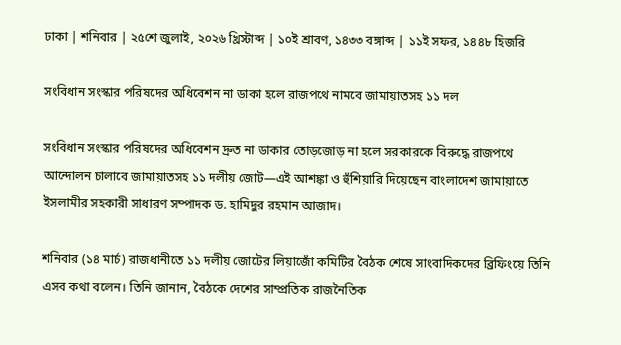ঢাকা | শনিবার | ২৫শে জুলাই, ২০২৬ খ্রিস্টাব্দ | ১০ই শ্রাবণ, ১৪৩৩ বঙ্গাব্দ | ১১ই সফর, ১৪৪৮ হিজরি

সংবিধান সংস্কার পরিষদের অধিবেশন না ডাকা হলে রাজপথে নামবে জামায়াতসহ ১১ দল

সংবিধান সংস্কার পরিষদের অধিবেশন দ্রুত না ডাকার তোড়জোড় না হলে সরকারকে বিরুদ্ধে রাজপথে আন্দোলন চালাবে জামায়াতসহ ১১ দলীয় জোট—এই আশঙ্কা ও হুঁশিয়ারি দিয়েছেন বাংলাদেশ জামায়াতে ইসলামীর সহকারী সাধারণ সম্পাদক ড. হামিদুর রহমান আজাদ।

শনিবার (১৪ মার্চ) রাজধানীতে ১১ দলীয় জোটের লিয়াজোঁ কমিটির বৈঠক শেষে সাংবাদিকদের ব্রিফিংয়ে তিনি এসব কথা বলেন। তিনি জানান, বৈঠকে দেশের সাম্প্রতিক রাজনৈতিক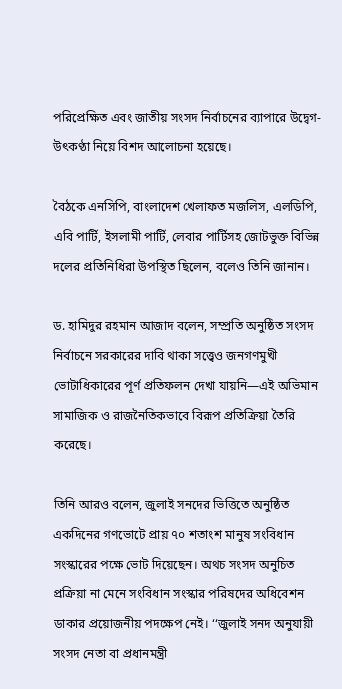পরিপ্রেক্ষিত এবং জাতীয় সংসদ নির্বাচনের ব্যাপারে উদ্বেগ-উৎকণ্ঠা নিয়ে বিশদ আলোচনা হয়েছে।

বৈঠকে এনসিপি, বাংলাদেশ খেলাফত মজলিস, এলডিপি, এবি পার্টি, ইসলামী পার্টি, লেবার পার্টিসহ জোটভুক্ত বিভিন্ন দলের প্রতিনিধিরা উপস্থিত ছিলেন, বলেও তিনি জানান।

ড. হামিদুর রহমান আজাদ বলেন, সম্প্রতি অনুষ্ঠিত সংসদ নির্বাচনে সরকারের দাবি থাকা সত্ত্বেও জনগণমুখী ভোটাধিকারের পূর্ণ প্রতিফলন দেখা যায়নি—এই অভিমান সামাজিক ও রাজনৈতিকভাবে বিরূপ প্রতিক্রিয়া তৈরি করেছে।

তিনি আরও বলেন, জুলাই সনদের ভিত্তিতে অনুষ্ঠিত একদিনের গণভোটে প্রায় ৭০ শতাংশ মানুষ সংবিধান সংস্কারের পক্ষে ভোট দিয়েছেন। অথচ সংসদ অনুচিত প্রক্রিয়া না মেনে সংবিধান সংস্কার পরিষদের অধিবেশন ডাকার প্রয়োজনীয় পদক্ষেপ নেই। ‘‘জুলাই সনদ অনুযায়ী সংসদ নেতা বা প্রধানমন্ত্রী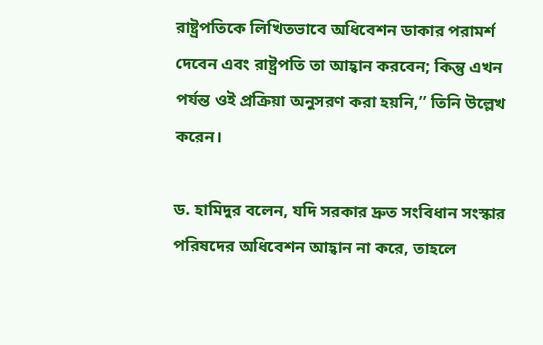রাষ্ট্রপতিকে লিখিতভাবে অধিবেশন ডাকার পরামর্শ দেবেন এবং রাষ্ট্রপতি তা আহ্বান করবেন; কিন্তু এখন পর্যন্ত ওই প্রক্রিয়া অনুসরণ করা হয়নি,’’ তিনি উল্লেখ করেন।

ড. হামিদুর বলেন, যদি সরকার দ্রুত সংবিধান সংস্কার পরিষদের অধিবেশন আহ্বান না করে, তাহলে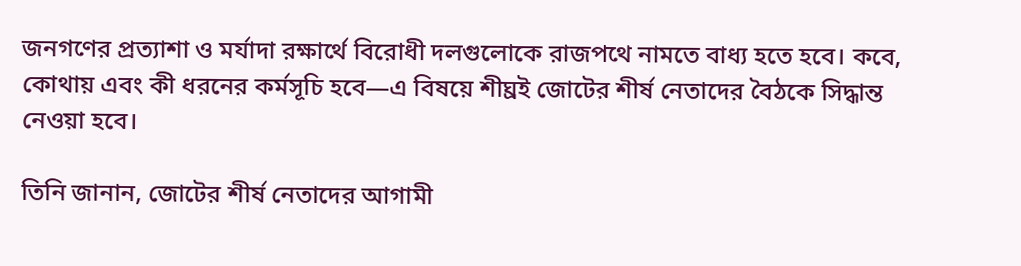জনগণের প্রত্যাশা ও মর্যাদা রক্ষার্থে বিরোধী দলগুলোকে রাজপথে নামতে বাধ্য হতে হবে। কবে, কোথায় এবং কী ধরনের কর্মসূচি হবে—এ বিষয়ে শীঘ্রই জোটের শীর্ষ নেতাদের বৈঠকে সিদ্ধান্ত নেওয়া হবে।

তিনি জানান, জোটের শীর্ষ নেতাদের আগামী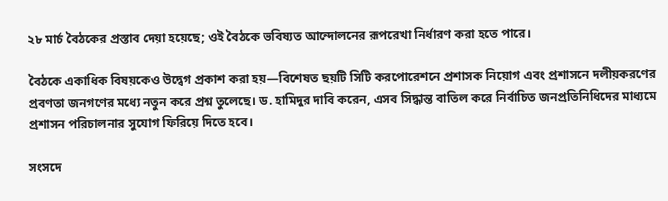২৮ মার্চ বৈঠকের প্রস্তাব দেয়া হয়েছে; ওই বৈঠকে ভবিষ্যত আন্দোলনের রূপরেখা নির্ধারণ করা হতে পারে।

বৈঠকে একাধিক বিষয়কেও উদ্বেগ প্রকাশ করা হয়—বিশেষত ছয়টি সিটি করপোরেশনে প্রশাসক নিয়োগ এবং প্রশাসনে দলীয়করণের প্রবণতা জনগণের মধ্যে নতুন করে প্রশ্ন তুলেছে। ড. হামিদুর দাবি করেন, এসব সিদ্ধান্ত বাতিল করে নির্বাচিত জনপ্রতিনিধিদের মাধ্যমে প্রশাসন পরিচালনার সুযোগ ফিরিয়ে দিতে হবে।

সংসদে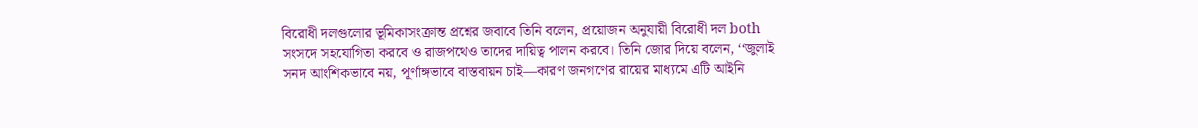বিরোধী দলগুলোর ভূমিকাসংক্রান্ত প্রশ্নের জবাবে তিনি বলেন, প্রয়োজন অনুযায়ী বিরোধী দল both সংসদে সহযোগিতা করবে ও রাজপথেও তাদের দায়িত্ব পালন করবে। তিনি জোর দিয়ে বলেন, ‘‘জুলাই সনদ আংশিকভাবে নয়, পূর্ণাঙ্গভাবে বাস্তবায়ন চাই—কারণ জনগণের রায়ের মাধ্যমে এটি আইনি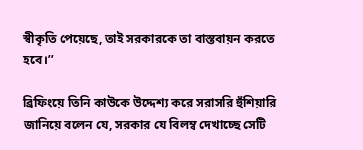স্বীকৃতি পেয়েছে, তাই সরকারকে তা বাস্তবায়ন করতে হবে।’’

ব্রিফিংয়ে তিনি কাউকে উদ্দেশ্য করে সরাসরি হুঁশিয়ারি জানিয়ে বলেন যে, সরকার যে বিলম্ব দেখাচ্ছে সেটি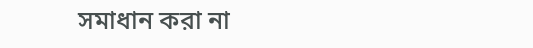সমাধান করা না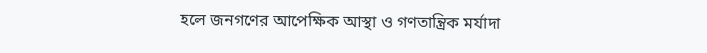হলে জনগণের আপেক্ষিক আস্থা ও গণতান্ত্রিক মর্যাদা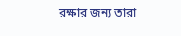রক্ষার জন্য তারা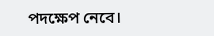পদক্ষেপ নেবে।